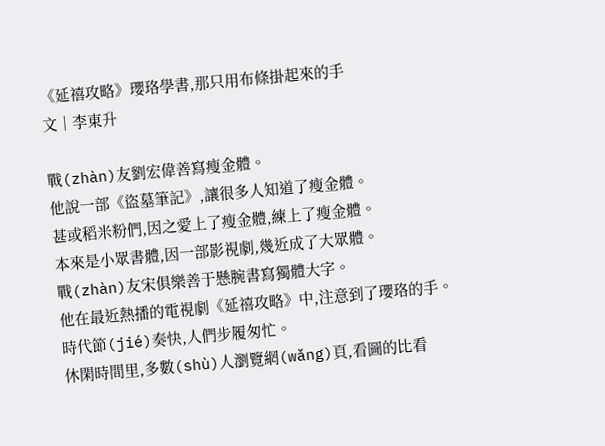《延禧攻略》瓔珞學書,那只用布條掛起來的手
文│李東升

戰(zhàn)友劉宏偉善寫瘦金體。
他說一部《盜墓筆記》,讓很多人知道了瘦金體。
甚或稻米粉們,因之愛上了瘦金體,練上了瘦金體。
本來是小眾書體,因一部影視劇,幾近成了大眾體。
戰(zhàn)友宋俱樂善于懸腕書寫獨體大字。
他在最近熱播的電視劇《延禧攻略》中,注意到了瓔珞的手。
時代節(jié)奏快,人們步履匆忙。
休閑時間里,多數(shù)人瀏覽網(wǎng)頁,看圖的比看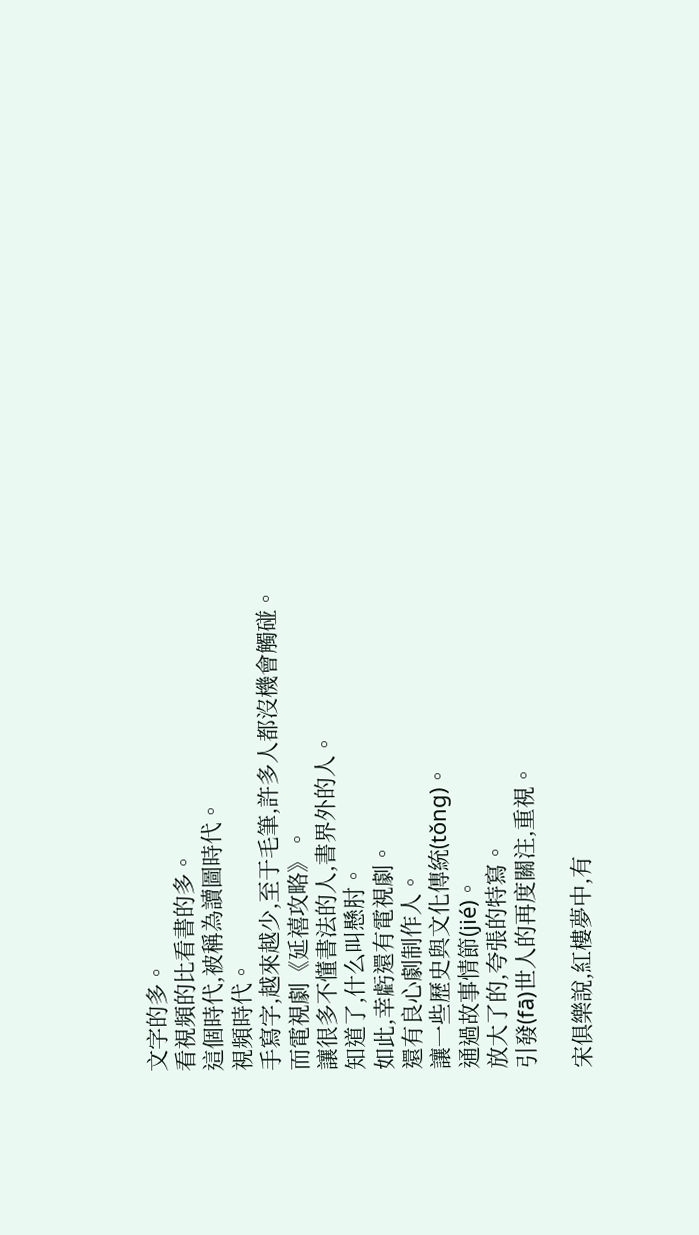文字的多。
看視頻的比看書的多。
這個時代,被稱為讀圖時代。
視頻時代。
手寫字,越來越少,至于毛筆,許多人都沒機會觸碰。
而電視劇《延禧攻略》。
讓很多不懂書法的人,書界外的人。
知道了,什么叫懸肘。
如此,幸虧還有電視劇。
還有良心劇制作人。
讓一些歷史與文化傳統(tǒng)。
通過故事情節(jié)。
放大了的,夸張的特寫。
引發(fā)世人的再度關注,重視。

宋俱樂說,紅樓夢中,有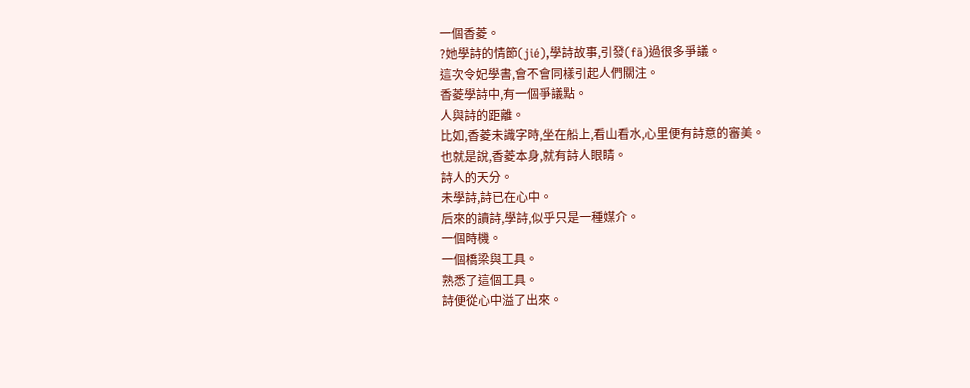一個香菱。
?她學詩的情節(jié),學詩故事,引發(fā)過很多爭議。
這次令妃學書,會不會同樣引起人們關注。
香菱學詩中,有一個爭議點。
人與詩的距離。
比如,香菱未識字時,坐在船上,看山看水,心里便有詩意的審美。
也就是說,香菱本身,就有詩人眼睛。
詩人的天分。
未學詩,詩已在心中。
后來的讀詩,學詩,似乎只是一種媒介。
一個時機。
一個橋梁與工具。
熟悉了這個工具。
詩便從心中溢了出來。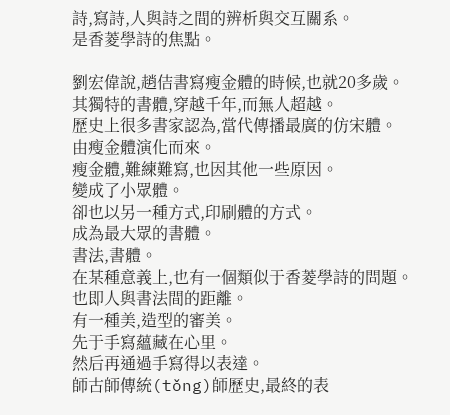詩,寫詩,人與詩之間的辨析與交互關系。
是香菱學詩的焦點。

劉宏偉說,趙佶書寫瘦金體的時候,也就20多歲。
其獨特的書體,穿越千年,而無人超越。
歷史上很多書家認為,當代傳播最廣的仿宋體。
由瘦金體演化而來。
瘦金體,難練難寫,也因其他一些原因。
變成了小眾體。
卻也以另一種方式,印刷體的方式。
成為最大眾的書體。
書法,書體。
在某種意義上,也有一個類似于香菱學詩的問題。
也即人與書法間的距離。
有一種美,造型的審美。
先于手寫蘊藏在心里。
然后再通過手寫得以表達。
師古師傳統(tǒng)師歷史,最終的表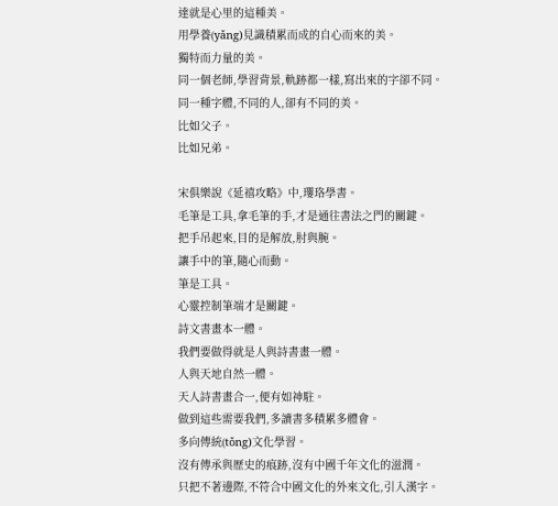達就是心里的這種美。
用學養(yǎng)見識積累而成的自心而來的美。
獨特而力量的美。
同一個老師,學習背景,軌跡都一樣,寫出來的字卻不同。
同一種字體,不同的人,卻有不同的美。
比如父子。
比如兄弟。

宋俱樂說《延禧攻略》中,瓔珞學書。
毛筆是工具,拿毛筆的手,才是通往書法之門的關鍵。
把手吊起來,目的是解放,肘與腕。
讓手中的筆,隨心而動。
筆是工具。
心靈控制筆端才是關鍵。
詩文書畫本一體。
我們要做得就是人與詩書畫一體。
人與天地自然一體。
天人詩書畫合一,便有如神駐。
做到這些需要我們,多讀書多積累多體會。
多向傳統(tǒng)文化學習。
沒有傳承與歷史的痕跡,沒有中國千年文化的滋潤。
只把不著邊際,不符合中國文化的外來文化,引入漢字。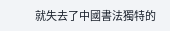就失去了中國書法獨特的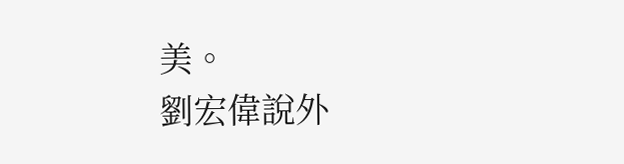美。
劉宏偉說外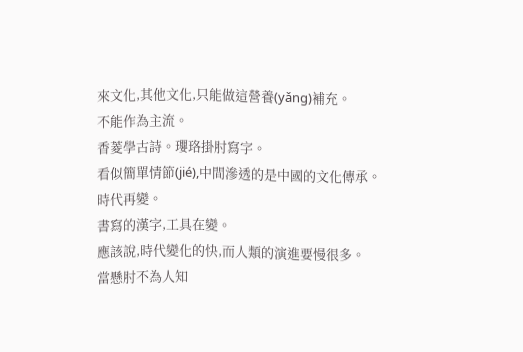來文化,其他文化,只能做這營養(yǎng)補充。
不能作為主流。
香菱學古詩。瓔珞掛肘寫字。
看似簡單情節(jié),中間滲透的是中國的文化傳承。
時代再變。
書寫的漢字,工具在變。
應該說,時代變化的快,而人類的演進要慢很多。
當懸肘不為人知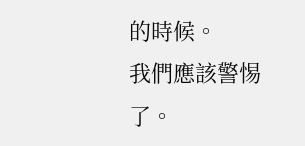的時候。
我們應該警惕了。